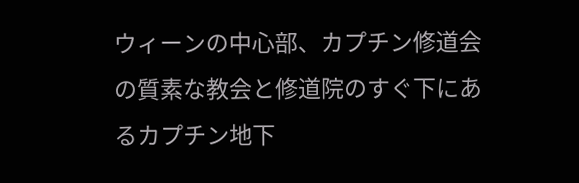ウィーンの中心部、カプチン修道会の質素な教会と修道院のすぐ下にあるカプチン地下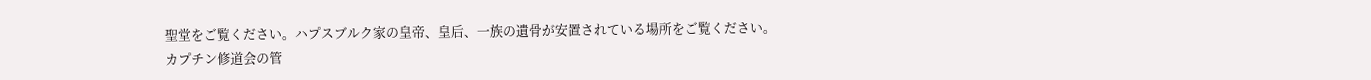聖堂をご覧ください。ハプスブルク家の皇帝、皇后、一族の遺骨が安置されている場所をご覧ください。
カプチン修道会の管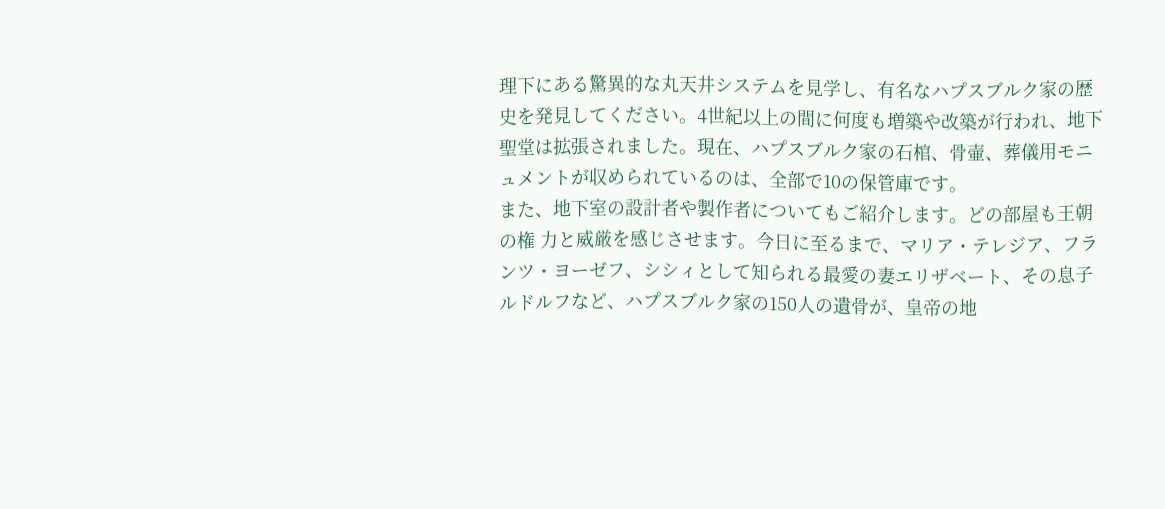理下にある驚異的な丸天井システムを見学し、有名なハプスブルク家の歴史を発見してください。4世紀以上の間に何度も増築や改築が行われ、地下聖堂は拡張されました。現在、ハプスブルク家の石棺、骨壷、葬儀用モニュメントが収められているのは、全部で10の保管庫です。
また、地下室の設計者や製作者についてもご紹介します。どの部屋も王朝の権 力と威厳を感じさせます。今日に至るまで、マリア・テレジア、フランツ・ヨーゼフ、シシィとして知られる最愛の妻エリザベート、その息子ルドルフなど、ハプスブルク家の150人の遺骨が、皇帝の地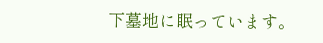下墓地に眠っています。